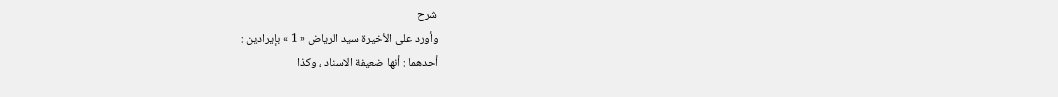شرح
وأورد على الأخيرة سيد الرياض « 1 » بإيرادين :
أحدهما : أنها ضعيفة الاسناد ، وكذا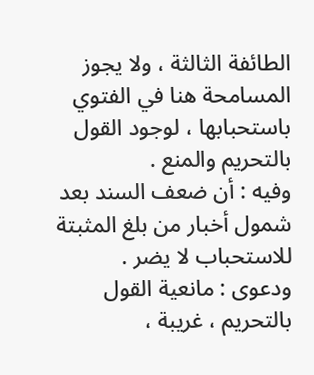الطائفة الثالثة ، ولا يجوز المسامحة هنا في الفتوي باستحبابها ، لوجود القول بالتحريم والمنع .
وفيه : أن ضعف السند بعد شمول أخبار من بلغ المثبتة للاستحباب لا يضر .
ودعوى : مانعية القول بالتحريم ، غريبة ،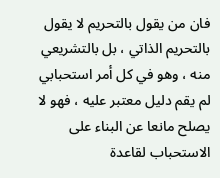فان من يقول بالتحريم لا يقول بالتحريم الذاتي ، بل بالتشريعي منه ، وهو في كل أمر استحبابي لم يقم دليل معتبر عليه ، فهو لا يصلح مانعا عن البناء على الاستحباب لقاعدة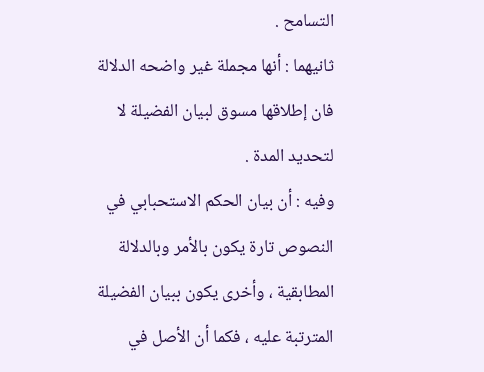التسامح .
ثانيهما : أنها مجملة غير واضحه الدلالة فان إطلاقها مسوق لبيان الفضيلة لا لتحديد المدة .
وفيه : أن بيان الحكم الاستحبابي في النصوص تارة يكون بالأمر وبالدلالة المطابقية ، وأخرى يكون ببيان الفضيلة المترتبة عليه ، فكما أن الأصل في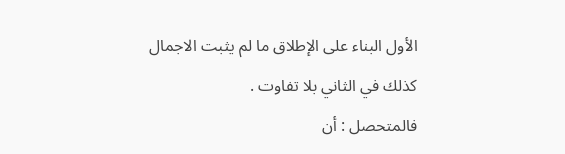الأول البناء على الإطلاق ما لم يثبت الاجمال كذلك في الثاني بلا تفاوت .
فالمتحصل : أن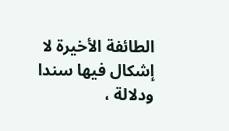الطائفة الأخيرة لا إشكال فيها سندا ودلالة ،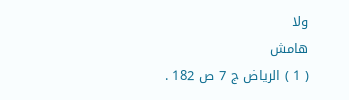ولا
هامش
( 1 ) الرياض ج 7 ص 182 .